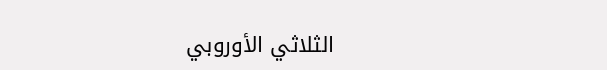الثلاثي الأوروبي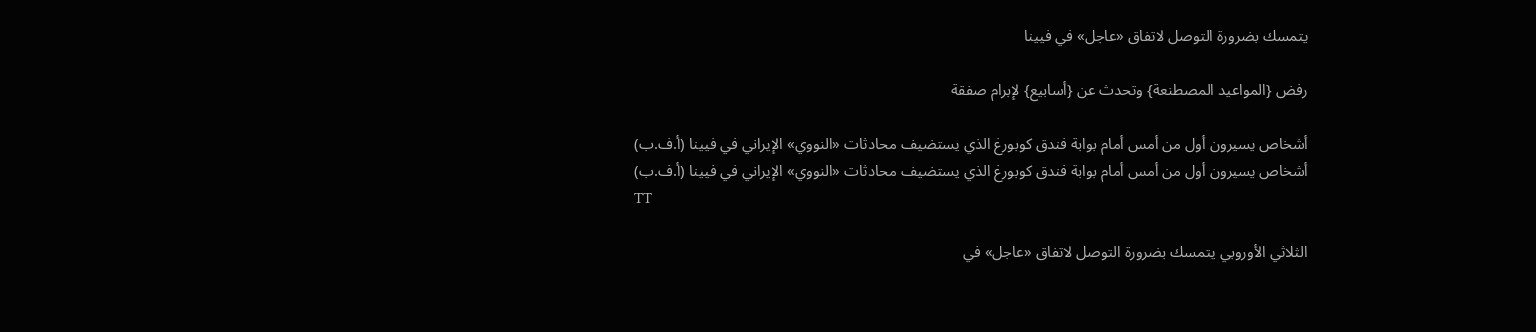يتمسك بضرورة التوصل لاتفاق «عاجل» في فيينا

رفض {المواعيد المصطنعة} وتحدث عن {أسابيع} لإبرام صفقة

أشخاص يسيرون أول من أمس أمام بوابة فندق كوبورغ الذي يستضيف محادثات «النووي» الإيراني في فيينا (أ.ف.ب)
أشخاص يسيرون أول من أمس أمام بوابة فندق كوبورغ الذي يستضيف محادثات «النووي» الإيراني في فيينا (أ.ف.ب)
TT

الثلاثي الأوروبي يتمسك بضرورة التوصل لاتفاق «عاجل» في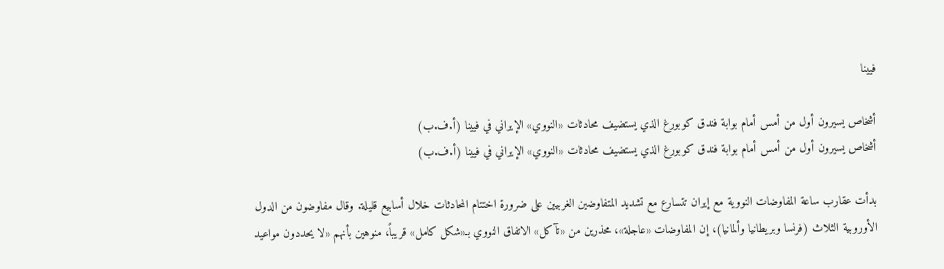فيينا

أشخاص يسيرون أول من أمس أمام بوابة فندق كوبورغ الذي يستضيف محادثات «النووي» الإيراني في فيينا (أ.ف.ب)
أشخاص يسيرون أول من أمس أمام بوابة فندق كوبورغ الذي يستضيف محادثات «النووي» الإيراني في فيينا (أ.ف.ب)

بدأت عقارب ساعة المفاوضات النووية مع إيران تتسارع مع تشديد المتفاوضين الغربيين على ضرورة اختتام المحادثات خلال أسابيع قليلة. وقال مفاوضون من الدول الأوروبية الثلاث (فرنسا وبريطانيا وألمانيا)، إن المفاوضات «عاجلة»، محذرين من «تآكل» الاتفاق النووي بـ«شكل كامل» قريباً، منوهين بأنهم «لا يحددون مواعيد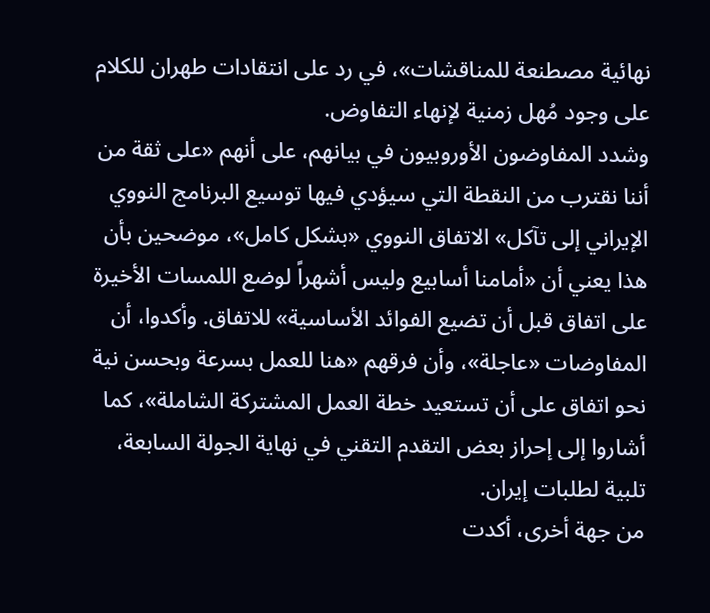نهائية مصطنعة للمناقشات»، في رد على انتقادات طهران للكلام على وجود مُهل زمنية لإنهاء التفاوض.
وشدد المفاوضون الأوروبيون في بيانهم، على أنهم «على ثقة من أننا نقترب من النقطة التي سيؤدي فيها توسيع البرنامج النووي الإيراني إلى تآكل» الاتفاق النووي «بشكل كامل»، موضحين بأن هذا يعني أن «أمامنا أسابيع وليس أشهراً لوضع اللمسات الأخيرة على اتفاق قبل أن تضيع الفوائد الأساسية» للاتفاق. وأكدوا، أن المفاوضات «عاجلة»، وأن فرقهم «هنا للعمل بسرعة وبحسن نية نحو اتفاق على أن تستعيد خطة العمل المشتركة الشاملة»، كما أشاروا إلى إحراز بعض التقدم التقني في نهاية الجولة السابعة، تلبية لطلبات إيران.
من جهة أخرى، أكدت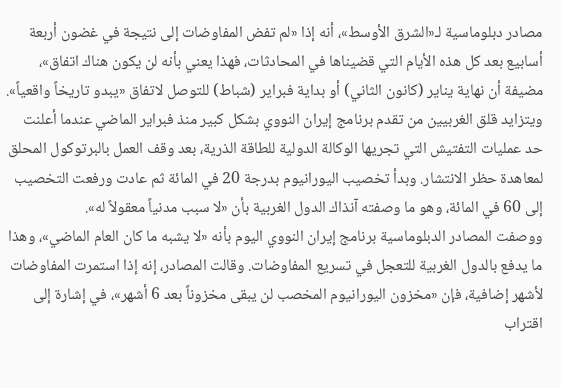مصادر دبلوماسية لـ«الشرق الأوسط»، أنه إذا «لم تفض المفاوضات إلى نتيجة في غضون أربعة أسابيع بعد كل هذه الأيام التي قضيناها في المحادثات، فهذا يعني بأنه لن يكون هناك اتفاق»، مضيفة أن نهاية يناير (كانون الثاني) أو بداية فبراير (شباط) للتوصل لاتفاق «يبدو تاريخاً واقعياً». ويتزايد قلق الغربيين من تقدم برنامج إيران النووي بشكل كبير منذ فبراير الماضي عندما أعلنت حد عمليات التفتيش التي تجريها الوكالة الدولية للطاقة الذرية، بعد وقف العمل بالبرتوكول المحلق لمعاهدة حظر الانتشار. وبدأ تخصيب اليورانيوم بدرجة 20 في المائة ثم عادت ورفعت التخصيب إلى 60 في المائة، وهو ما وصفته آنذاك الدول الغربية بأن «لا سبب مدنياً معقولاً له».
ووصفت المصادر الدبلوماسية برنامج إيران النووي اليوم بأنه «لا يشبه ما كان العام الماضي»، وهذا ما يدفع بالدول الغربية للتعجل في تسريع المفاوضات. وقالت المصادر، إنه إذا استمرت المفاوضات لأشهر إضافية، فإن «مخزون اليورانيوم المخصب لن يبقى مخزوناً بعد 6 أشهر»، في إشارة إلى اقتراب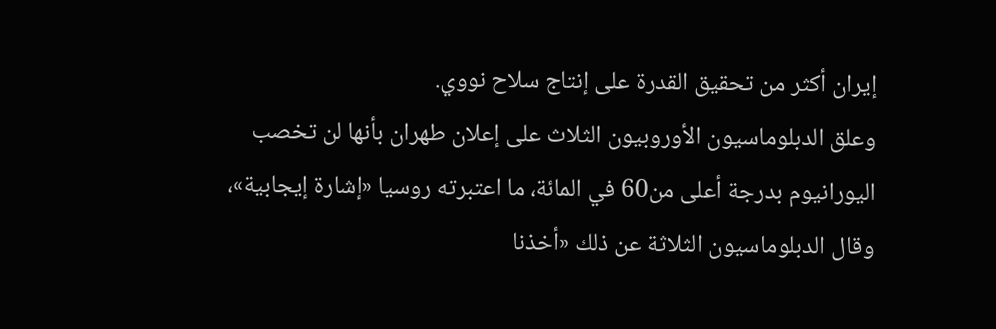إيران أكثر من تحقيق القدرة على إنتاج سلاح نووي.
وعلق الدبلوماسيون الأوروبيون الثلاث على إعلان طهران بأنها لن تخصب اليورانيوم بدرجة أعلى من60 في المائة، ما اعتبرته روسيا «إشارة إيجابية»، وقال الدبلوماسيون الثلاثة عن ذلك «أخذنا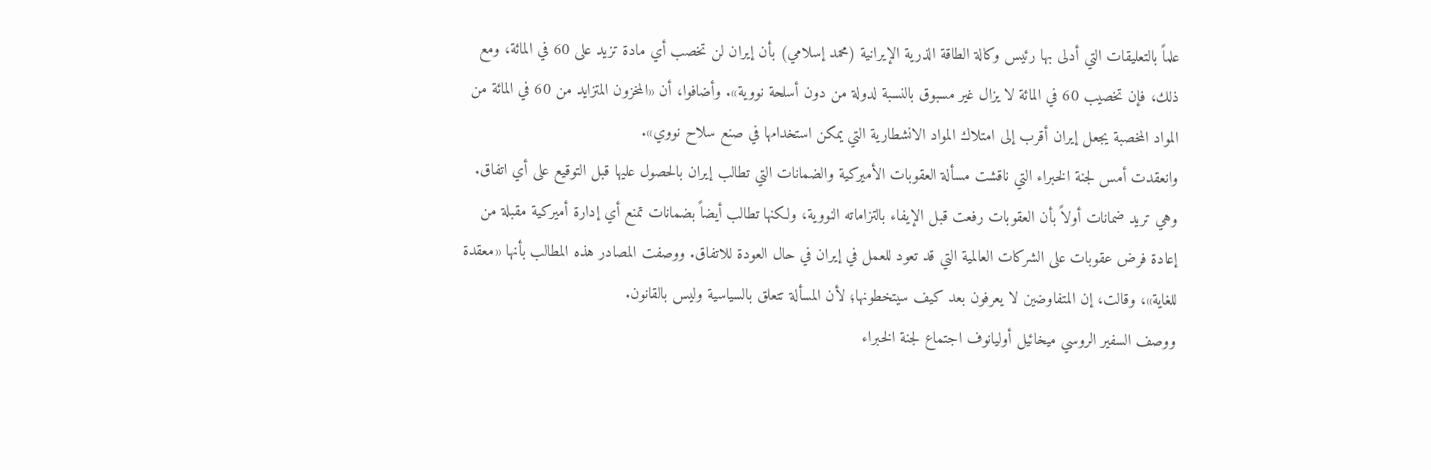علماً بالتعليقات التي أدلى بها رئيس وكالة الطاقة الذرية الإيرانية (محمد إسلامي) بأن إيران لن تخصب أي مادة تزيد على 60 في المائة، ومع ذلك، فإن تخصيب 60 في المائة لا يزال غير مسبوق بالنسبة لدولة من دون أسلحة نووية». وأضافوا، أن «المخزون المتزايد من 60 في المائة من المواد المخصبة يجعل إيران أقرب إلى امتلاك المواد الانشطارية التي يمكن استخدامها في صنع سلاح نووي».
وانعقدت أمس لجنة الخبراء التي ناقشت مسألة العقوبات الأميركية والضمانات التي تطالب إيران بالحصول عليها قبل التوقيع على أي اتفاق. وهي تريد ضمانات أولاً بأن العقوبات رفعت قبل الإيفاء بالتزاماته النووية، ولكنها تطالب أيضاً بضمانات تمنع أي إدارة أميركية مقبلة من إعادة فرض عقوبات على الشركات العالمية التي قد تعود للعمل في إيران في حال العودة للاتفاق. ووصفت المصادر هذه المطالب بأنها «معقدة للغاية»، وقالت، إن المتفاوضين لا يعرفون بعد كيف سيتخطونها؛ لأن المسألة تتعلق بالسياسية وليس بالقانون.
ووصف السفير الروسي ميخائيل أوليانوف اجتماع لجنة الخبراء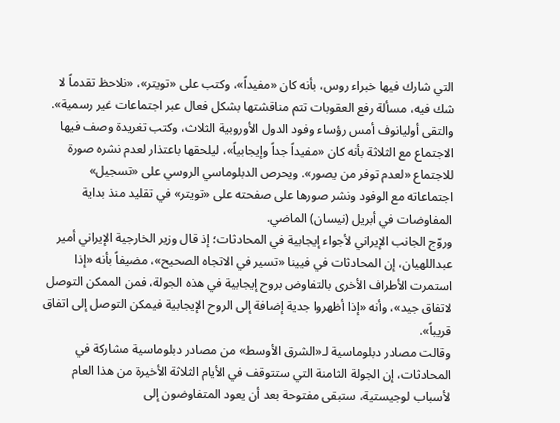التي شارك فيها خبراء روس، بأنه كان «مفيداً»، وكتب على «تويتر»، «نلاحظ تقدماً لا شك فيه، مسألة رفع العقوبات تتم مناقشتها بشكل فعال عبر اجتماعات غير رسمية». والتقى أوليانوف أمس رؤساء وفود الدول الأوروبية الثلاث، وكتب تغريدة وصف فيها الاجتماع مع الثلاثة بأنه كان «مفيداً جداً وإيجابياً»، ليلحقها باعتذار لعدم نشره صورة للاجتماع «لعدم توفر من يصور». ويحرص الدبلوماسي الروسي على «تسجيل» اجتماعاته مع الوفود ونشر صورها على صفحته على «تويتر» في تقليد منذ بداية المفاوضات في أبريل (نيسان) الماضي.
وروّج الجانب الإيراني لأجواء إيجابية في المحادثات؛ إذ قال وزير الخارجية الإيراني أمير عبداللهيان، إن المحادثات في فيينا «تسير في الاتجاه الصحيح»، مضيفاً بأنه «إذا استمرت الأطراف الأخرى بالتفاوض بروح إيجابية في هذه الجولة، فمن الممكن التوصل لاتفاق جيد»، وأنه «إذا أظهروا جدية إضافة إلى الروح الإيجابية فيمكن التوصل إلى اتفاق قريباً».
وقالت مصادر دبلوماسية لـ«الشرق الأوسط» من مصادر دبلوماسية مشاركة في المحادثات، إن الجولة الثامنة التي ستتوقف في الأيام الثلاثة الأخيرة من هذا العام لأسباب لوجيستية، ستبقى مفتوحة بعد أن يعود المتفاوضون إلى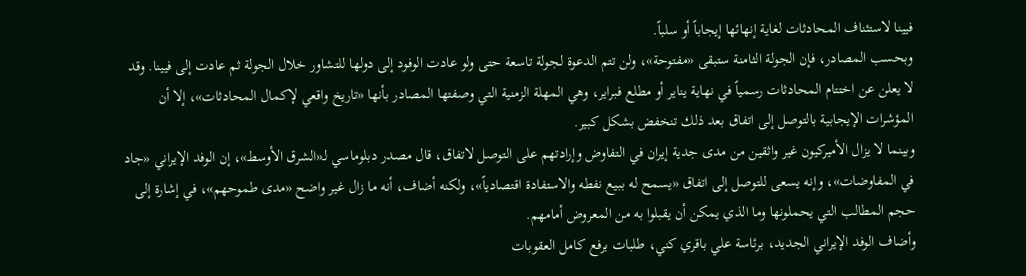فيينا لاستئناف المحادثات لغاية إنهائها إيجاباً أو سلباً.
وبحسب المصادر، فإن الجولة الثامنة ستبقى «مفتوحة»، ولن تتم الدعوة لجولة تاسعة حتى ولو عادت الوفود إلى دولها للتشاور خلال الجولة ثم عادت إلى فيينا. وقد لا يعلن عن اختتام المحادثات رسمياً في نهاية يناير أو مطلع فبراير، وهي المهلة الزمنية التي وصفتها المصادر بأنها «تاريخ واقعي لإكمال المحادثات»، إلا أن المؤشرات الإيجابية بالتوصل إلى اتفاق بعد ذلك تنخفض بشكل كبير.
وبينما لا يزال الأميركيون غير واثقين من مدى جدية إيران في التفاوض وإرادتهم على التوصل لاتفاق، قال مصدر دبلوماسي لـ«الشرق الأوسط»، إن الوفد الإيراني «جاد في المفاوضات»، وإنه يسعى للتوصل إلى اتفاق «يسمح له ببيع نفطه والاستفادة اقتصادياً»، ولكنه أضاف، أنه ما زال غير واضح «مدى طموحهم»، في إشارة إلى حجم المطالب التي يحملونها وما الذي يمكن أن يقبلوا به من المعروض أمامهم.
وأضاف الوفد الإيراني الجديد، برئاسة علي باقري كني، طلبات برفع كامل العقوبات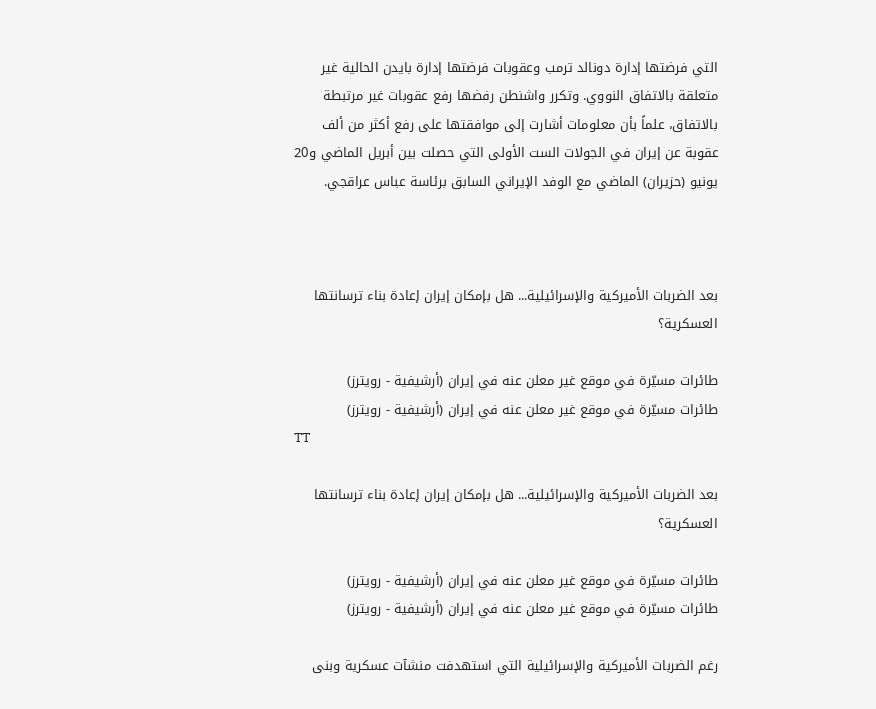التي فرضتها إدارة دونالد ترمب وعقوبات فرضتها إدارة بايدن الحالية غير متعلقة بالاتفاق النووي. وتكرر واشنطن رفضها رفع عقوبات غير مرتبطة بالاتفاق، علماً بأن معلومات أشارت إلى موافقتها على رفع أكثر من ألف عقوبة عن إيران في الجولات الست الأولى التي حصلت بين أبريل الماضي و20 يونيو (حزيران) الماضي مع الوفد الإيراني السابق برئاسة عباس عراقجي.



بعد الضربات الأميركية والإسرائيلية... هل بإمكان إيران إعادة بناء ترسانتها العسكرية؟

طائرات مسيّرة في موقع غير معلن عنه في إيران (أرشيفية - رويترز)
طائرات مسيّرة في موقع غير معلن عنه في إيران (أرشيفية - رويترز)
TT

بعد الضربات الأميركية والإسرائيلية... هل بإمكان إيران إعادة بناء ترسانتها العسكرية؟

طائرات مسيّرة في موقع غير معلن عنه في إيران (أرشيفية - رويترز)
طائرات مسيّرة في موقع غير معلن عنه في إيران (أرشيفية - رويترز)

رغم الضربات الأميركية والإسرائيلية التي استهدفت منشآت عسكرية وبنى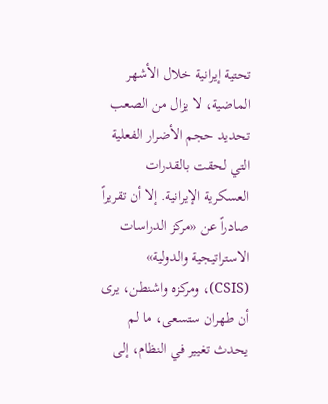تحتية إيرانية خلال الأشهر الماضية، لا يزال من الصعب تحديد حجم الأضرار الفعلية التي لحقت بالقدرات العسكرية الإيرانية. إلا أن تقريراً صادراً عن «مركز الدراسات الاستراتيجية والدولية» (CSIS)، ومركزه واشنطن، يرى أن طهران ستسعى، ما لم يحدث تغيير في النظام، إلى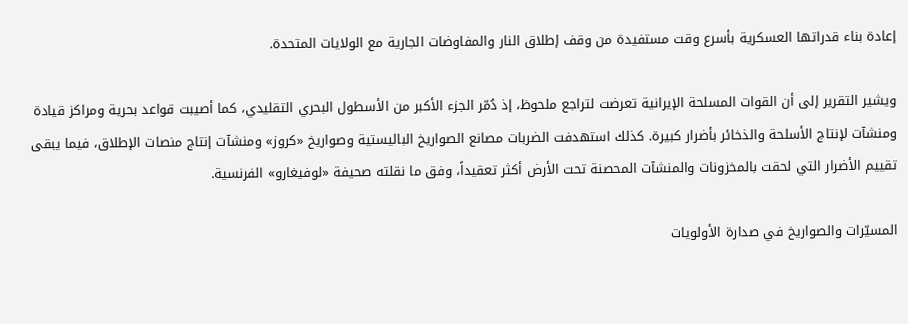إعادة بناء قدراتها العسكرية بأسرع وقت مستفيدة من وقف إطلاق النار والمفاوضات الجارية مع الولايات المتحدة.

ويشير التقرير إلى أن القوات المسلحة الإيرانية تعرضت لتراجع ملحوظ، إذ دُمّر الجزء الأكبر من الأسطول البحري التقليدي، كما أصيبت قواعد بحرية ومراكز قيادة ومنشآت لإنتاج الأسلحة والذخائر بأضرار كبيرة. كذلك استهدفت الضربات مصانع الصواريخ الباليستية وصواريخ «كروز» ومنشآت إنتاج منصات الإطلاق، فيما يبقى تقييم الأضرار التي لحقت بالمخزونات والمنشآت المحصنة تحت الأرض أكثر تعقيداً، وفق ما نقلته صحيفة «لوفيغارو» الفرنسية.

المسيّرات والصواريخ في صدارة الأولويات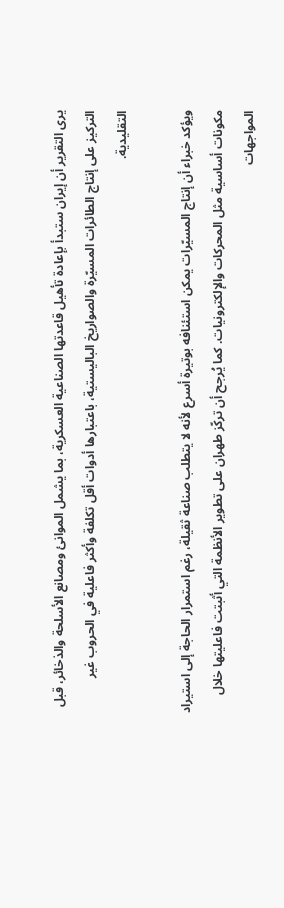يرى التقرير أن إيران ستبدأ بإعادة تأهيل قاعدتها الصناعية العسكرية، بما يشمل الموانئ ومصانع الأسلحة والذخائر، قبل التركيز على إنتاج الطائرات المسيّرة والصواريخ الباليستية، باعتبارها أدوات أقل تكلفة وأكثر فاعلية في الحروب غير التقليدية.

ويؤكد خبراء أن إنتاج المسيّرات يمكن استئنافه بوتيرة أسرع لأنه لا يتطلب صناعة ثقيلة، رغم استمرار الحاجة إلى استيراد مكونات أساسية مثل المحركات والإلكترونيات. كما يُرجح أن تركّز طهران على تطوير الأنظمة التي أثبتت فاعليتها خلال المواجهات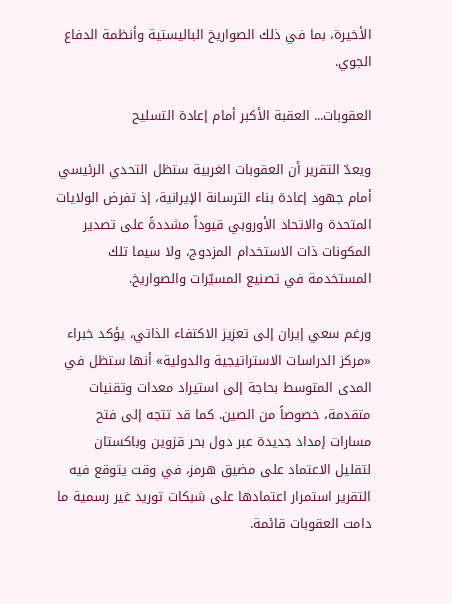الأخيرة، بما في ذلك الصواريخ الباليستية وأنظمة الدفاع الجوي.

العقوبات... العقبة الأكبر أمام إعادة التسليح

ويعدّ التقرير أن العقوبات الغربية ستظل التحدي الرئيسي أمام جهود إعادة بناء الترسانة الإيرانية، إذ تفرض الولايات المتحدة والاتحاد الأوروبي قيوداً مشددةً على تصدير المكونات ذات الاستخدام المزدوج، ولا سيما تلك المستخدمة في تصنيع المسيّرات والصواريخ.

ورغم سعي إيران إلى تعزيز الاكتفاء الذاتي، يؤكد خبراء «مركز الدراسات الاستراتيجية والدولية» أنها ستظل في المدى المتوسط بحاجة إلى استيراد معدات وتقنيات متقدمة، خصوصاً من الصين. كما قد تتجه إلى فتح مسارات إمداد جديدة عبر دول بحر قزوين وباكستان لتقليل الاعتماد على مضيق هرمز، في وقت يتوقع فيه التقرير استمرار اعتمادها على شبكات توريد غير رسمية ما دامت العقوبات قائمة.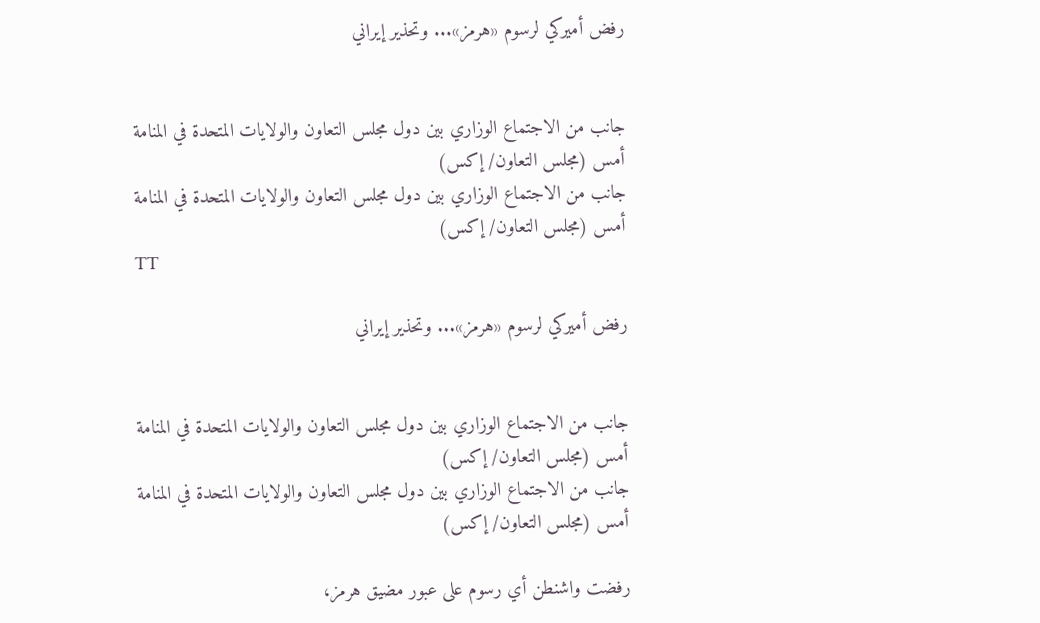رفض أميركي لرسوم «هرمز»... وتحذير إيراني


جانب من الاجتماع الوزاري بين دول مجلس التعاون والولايات المتحدة في المنامة أمس (مجلس التعاون/ إكس)
جانب من الاجتماع الوزاري بين دول مجلس التعاون والولايات المتحدة في المنامة أمس (مجلس التعاون/ إكس)
TT

رفض أميركي لرسوم «هرمز»... وتحذير إيراني


جانب من الاجتماع الوزاري بين دول مجلس التعاون والولايات المتحدة في المنامة أمس (مجلس التعاون/ إكس)
جانب من الاجتماع الوزاري بين دول مجلس التعاون والولايات المتحدة في المنامة أمس (مجلس التعاون/ إكس)

رفضت واشنطن أي رسوم على عبور مضيق هرمز،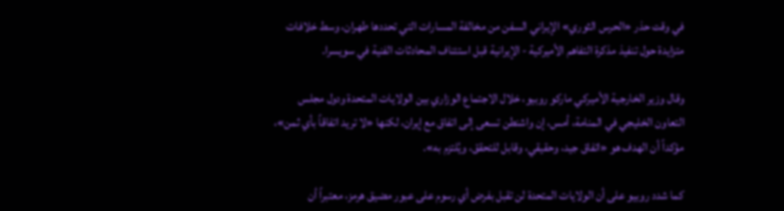في وقت حذر «الحرس الثوري» الإيراني السفن من مخالفة المسارات التي تحددها طهران، وسط خلافات متزايدة حول تنفيذ مذكرة التفاهم الأميركية - الإيرانية قبل استئناف المحادثات الفنية في سويسرا.

وقال وزير الخارجية الأميركي ماركو روبيو، خلال الاجتماع الوزاري بين الولايات المتحدة ودول مجلس التعاون الخليجي في المنامة، أمس، إن واشنطن تسعى إلى اتفاق مع إيران، لكنها «لا تريد اتفاقاً بأي ثمن»، مؤكداً أن الهدف هو «اتفاق جيد، وحقيقي، وقابل للتحقق، ويُلتزم به».

كما شدد روبيو على أن الولايات المتحدة لن تقبل بفرض أي رسوم على عبور مضيق هرمز، معتبراً أن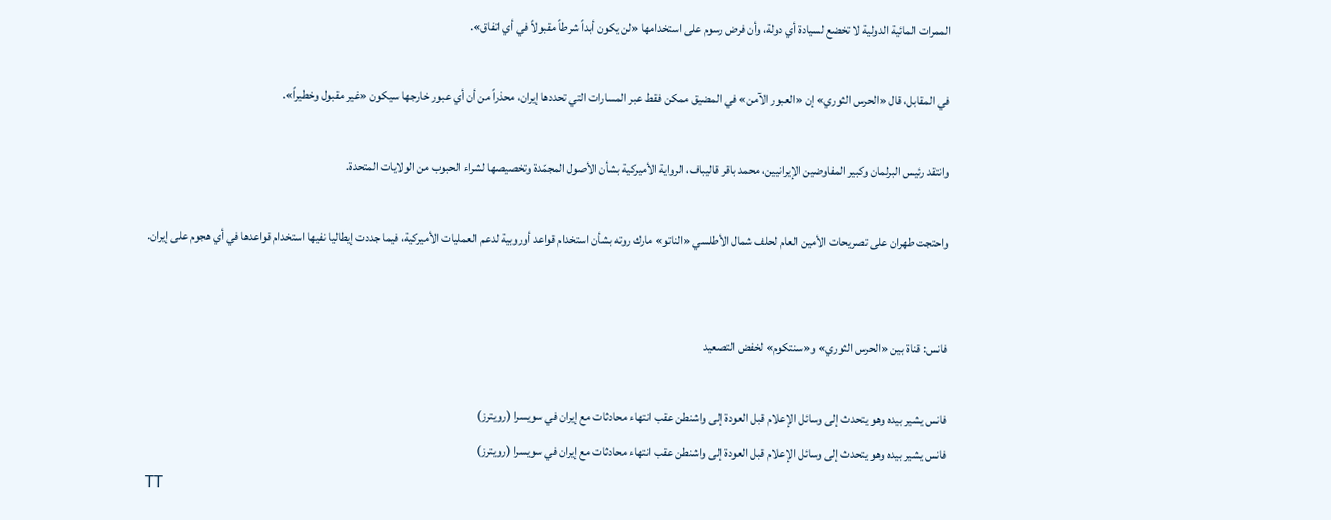الممرات المائية الدولية لا تخضع لسيادة أي دولة، وأن فرض رسوم على استخدامها «لن يكون أبداً شرطاً مقبولاً في أي اتفاق».

في المقابل، قال «الحرس الثوري» إن «العبور الآمن» في المضيق ممكن فقط عبر المسارات التي تحددها إيران، محذراً من أن أي عبور خارجها سيكون «غير مقبول وخطيراً».

وانتقد رئيس البرلمان وكبير المفاوضين الإيرانيين، محمد باقر قاليباف، الرواية الأميركية بشأن الأصول المجمّدة وتخصيصها لشراء الحبوب من الولايات المتحدة.

واحتجت طهران على تصريحات الأمين العام لحلف شمال الأطلسي «الناتو» مارك روته بشأن استخدام قواعد أوروبية لدعم العمليات الأميركية، فيما جددت إيطاليا نفيها استخدام قواعدها في أي هجوم على إيران.


فانس: قناة بين «الحرس الثوري» و«سنتكوم» لخفض التصعيد

فانس يشير بيده وهو يتحدث إلى وسائل الإعلام قبل العودة إلى واشنطن عقب انتهاء محادثات مع إيران في سويسرا (رويترز)
فانس يشير بيده وهو يتحدث إلى وسائل الإعلام قبل العودة إلى واشنطن عقب انتهاء محادثات مع إيران في سويسرا (رويترز)
TT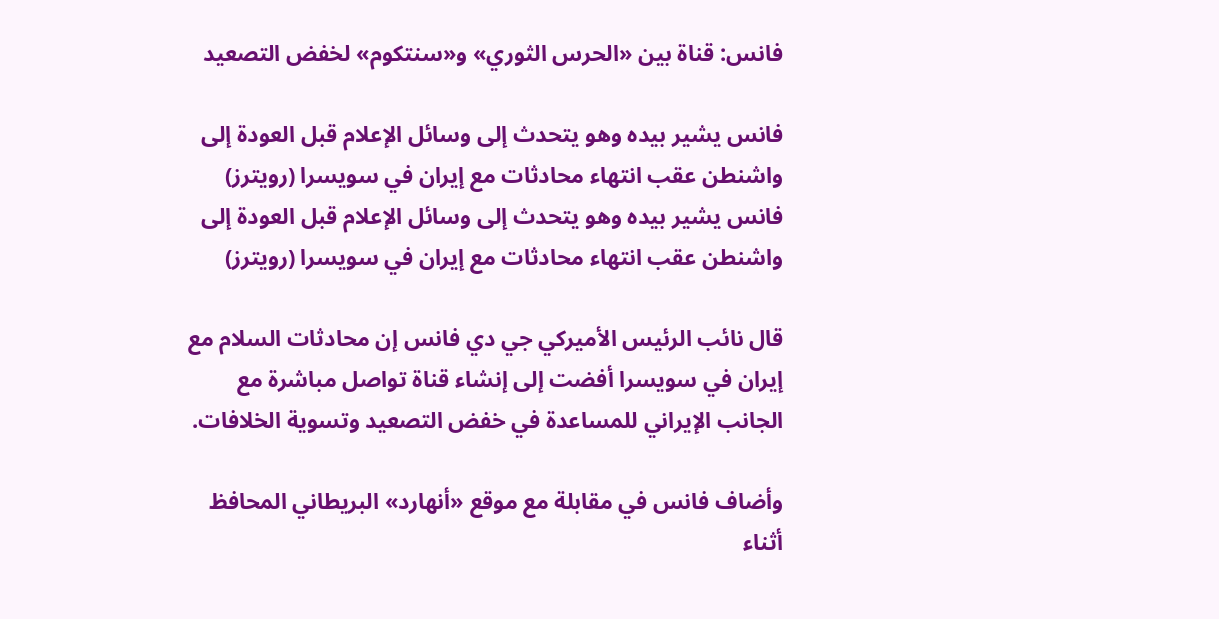فانس: قناة بين «الحرس الثوري» و«سنتكوم» لخفض التصعيد

فانس يشير بيده وهو يتحدث إلى وسائل الإعلام قبل العودة إلى واشنطن عقب انتهاء محادثات مع إيران في سويسرا (رويترز)
فانس يشير بيده وهو يتحدث إلى وسائل الإعلام قبل العودة إلى واشنطن عقب انتهاء محادثات مع إيران في سويسرا (رويترز)

قال نائب الرئيس الأميركي جي دي فانس إن محادثات السلام مع إيران في سويسرا أفضت إلى إنشاء قناة تواصل مباشرة مع الجانب الإيراني للمساعدة في خفض التصعيد وتسوية الخلافات.

وأضاف فانس في مقابلة مع موقع «أنهارد» البريطاني المحافظ أثناء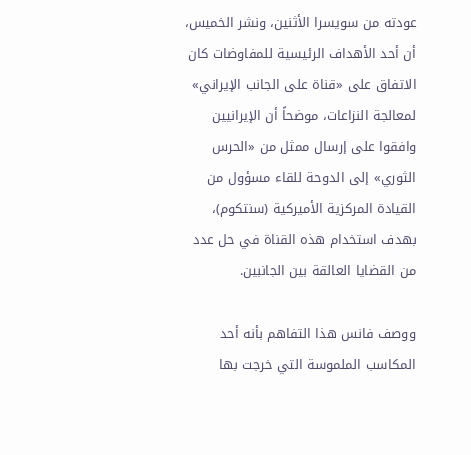عودته من سويسرا الأثنين، ونشر الخميس، أن أحد الأهداف الرئيسية للمفاوضات كان الاتفاق على «قناة على الجانب الإيراني» لمعالجة النزاعات، موضحاً أن الإيرانيين وافقوا على إرسال ممثل من «الحرس الثوري» إلى الدوحة للقاء مسؤول من القيادة المركزية الأميركية (سنتكوم)، بهدف استخدام هذه القناة في حل عدد من القضايا العالقة بين الجانبين.

ووصف فانس هذا التفاهم بأنه أحد المكاسب الملموسة التي خرجت بها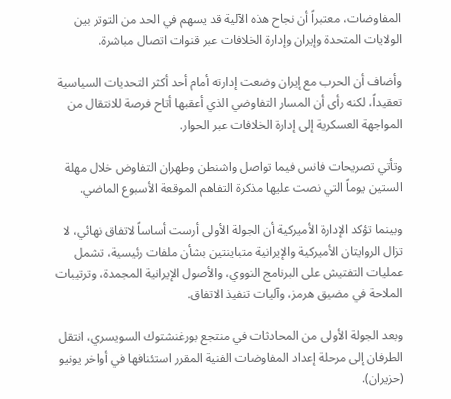المفاوضات، معتبراً أن نجاح هذه الآلية قد يسهم في الحد من التوتر بين الولايات المتحدة وإيران وإدارة الخلافات عبر قنوات اتصال مباشرة.

وأضاف أن الحرب مع إيران وضعت إدارته أمام أحد أكثر التحديات السياسية تعقيداً، لكنه رأى أن المسار التفاوضي الذي أعقبها أتاح فرصة للانتقال من المواجهة العسكرية إلى إدارة الخلافات عبر الحوار.

وتأتي تصريحات فانس فيما تواصل واشنطن وطهران التفاوض خلال مهلة الستين يوماً التي نصت عليها مذكرة التفاهم الموقعة الأسبوع الماضي.

وبينما تؤكد الإدارة الأميركية أن الجولة الأولى أرست أساساً لاتفاق نهائي، لا تزال الروايتان الأميركية والإيرانية متباينتين بشأن ملفات رئيسية، تشمل عمليات التفتيش على البرنامج النووي، والأصول الإيرانية المجمدة، وترتيبات الملاحة في مضيق هرمز، وآليات تنفيذ الاتفاق.

وبعد الجولة الأولى من المحادثات في منتجع بورغنشتوك السويسري، انتقل الطرفان إلى مرحلة إعداد المفاوضات الفنية المقرر استئنافها في أواخر يونيو (حزيران).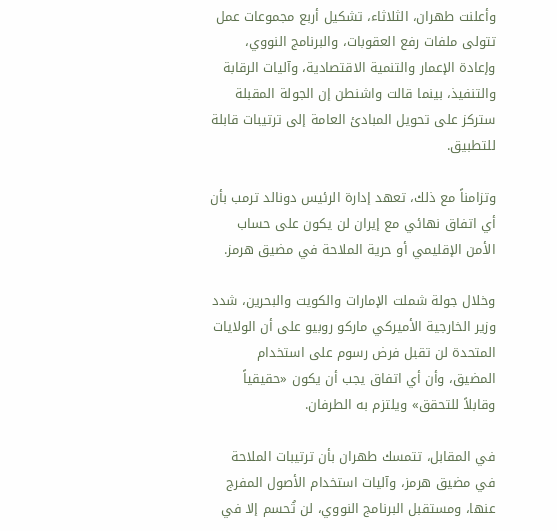وأعلنت طهران، الثلاثاء، تشكيل أربع مجموعات عمل تتولى ملفات رفع العقوبات، والبرنامج النووي، وإعادة الإعمار والتنمية الاقتصادية، وآليات الرقابة والتنفيذ، بينما قالت واشنطن إن الجولة المقبلة ستركز على تحويل المبادئ العامة إلى ترتيبات قابلة للتطبيق.

وتزامناً مع ذلك، تعهد إدارة الرئيس دونالد ترمب بأن أي اتفاق نهائي مع إيران لن يكون على حساب الأمن الإقليمي أو حرية الملاحة في مضيق هرمز.

وخلال جولة شملت الإمارات والكويت والبحرين، شدد وزير الخارجية الأميركي ماركو روبيو على أن الولايات المتحدة لن تقبل فرض رسوم على استخدام المضيق، وأن أي اتفاق يجب أن يكون «حقيقياً وقابلاً للتحقق» ويلتزم به الطرفان.

في المقابل، تتمسك طهران بأن ترتيبات الملاحة في مضيق هرمز، وآليات استخدام الأصول المفرج عنها، ومستقبل البرنامج النووي، لن تُحسم إلا في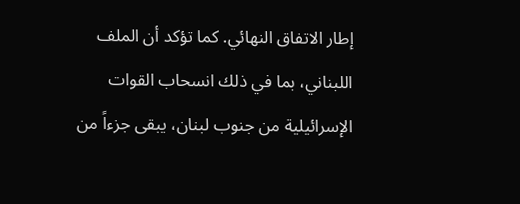إطار الاتفاق النهائي. كما تؤكد أن الملف اللبناني، بما في ذلك انسحاب القوات الإسرائيلية من جنوب لبنان، يبقى جزءاً من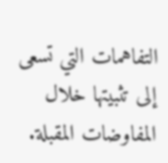التفاهمات التي تسعى إلى تثبيتها خلال المفاوضات المقبلة.